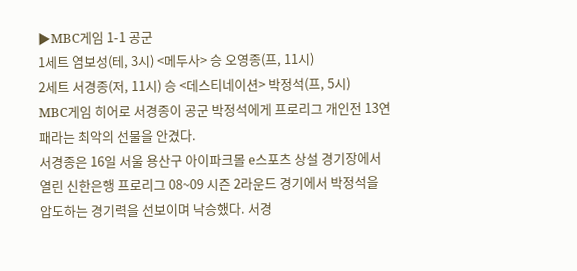▶MBC게임 1-1 공군
1세트 염보성(테, 3시) <메두사> 승 오영종(프, 11시)
2세트 서경종(저, 11시) 승 <데스티네이션> 박정석(프, 5시)
MBC게임 히어로 서경종이 공군 박정석에게 프로리그 개인전 13연패라는 최악의 선물을 안겼다.
서경종은 16일 서울 용산구 아이파크몰 e스포츠 상설 경기장에서 열린 신한은행 프로리그 08~09 시즌 2라운드 경기에서 박정석을 압도하는 경기력을 선보이며 낙승했다. 서경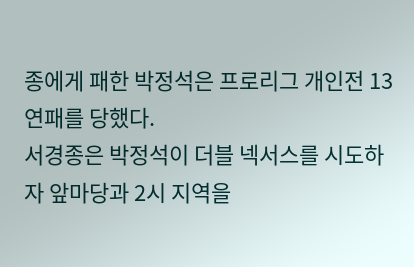종에게 패한 박정석은 프로리그 개인전 13연패를 당했다.
서경종은 박정석이 더블 넥서스를 시도하자 앞마당과 2시 지역을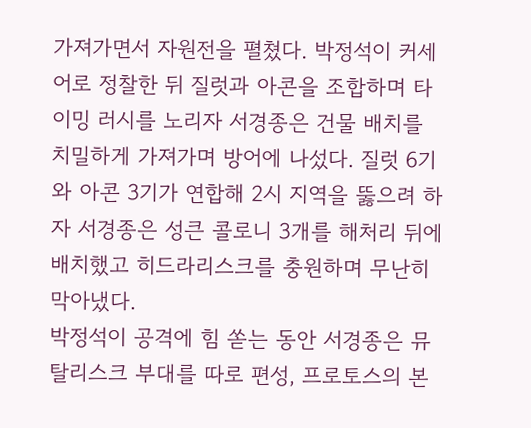가져가면서 자원전을 펼쳤다. 박정석이 커세어로 정찰한 뒤 질럿과 아콘을 조합하며 타이밍 러시를 노리자 서경종은 건물 배치를 치밀하게 가져가며 방어에 나섰다. 질럿 6기와 아콘 3기가 연합해 2시 지역을 뚫으려 하자 서경종은 성큰 콜로니 3개를 해처리 뒤에 배치했고 히드라리스크를 충원하며 무난히 막아냈다.
박정석이 공격에 힘 쏟는 동안 서경종은 뮤탈리스크 부대를 따로 편성, 프로토스의 본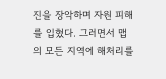진을 장악하며 자원 피해를 입혔다. 그러면서 맵의 모든 지역에 해처리를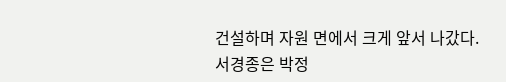건설하며 자원 면에서 크게 앞서 나갔다.
서경종은 박정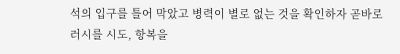석의 입구를 틀어 막았고 병력이 별로 없는 것을 확인하자 곧바로 러시를 시도, 항복을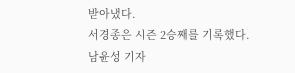받아냈다.
서경종은 시즌 2승째를 기록했다.
남윤성 기자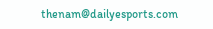thenam@dailyesports.com